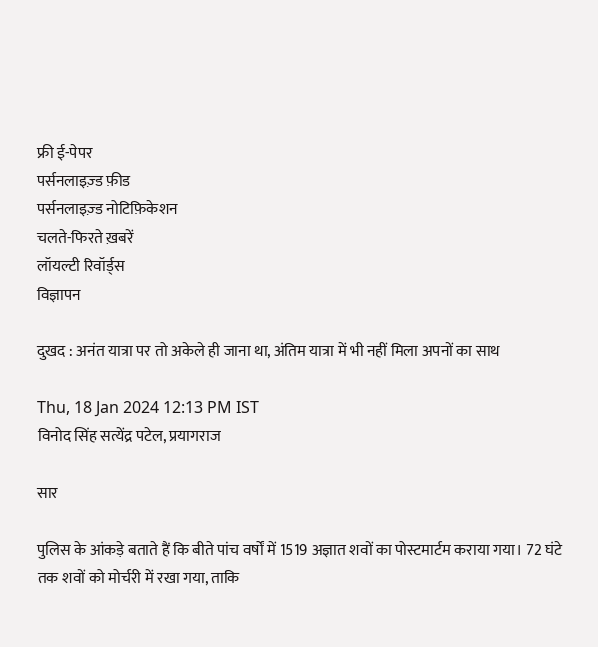फ्री ई-पेपर
पर्सनलाइज़्ड फ़ीड
पर्सनलाइज़्ड नोटिफ़िकेशन
चलते-फिरते ख़बरें
लॉयल्टी रिवॉर्ड्स
विज्ञापन

दुखद : अनंत यात्रा पर तो अकेले ही जाना था, अंतिम यात्रा में भी नहीं मिला अपनों का साथ

Thu, 18 Jan 2024 12:13 PM IST
विनोद सिंह सत्येंद्र पटेल, प्रयागराज

सार

पुलिस के आंकड़े बताते हैं कि बीते पांच वर्षों में 1519 अज्ञात शवों का पोस्टमार्टम कराया गया। 72 घंटे तक शवों को मोर्चरी में रखा गया, ताकि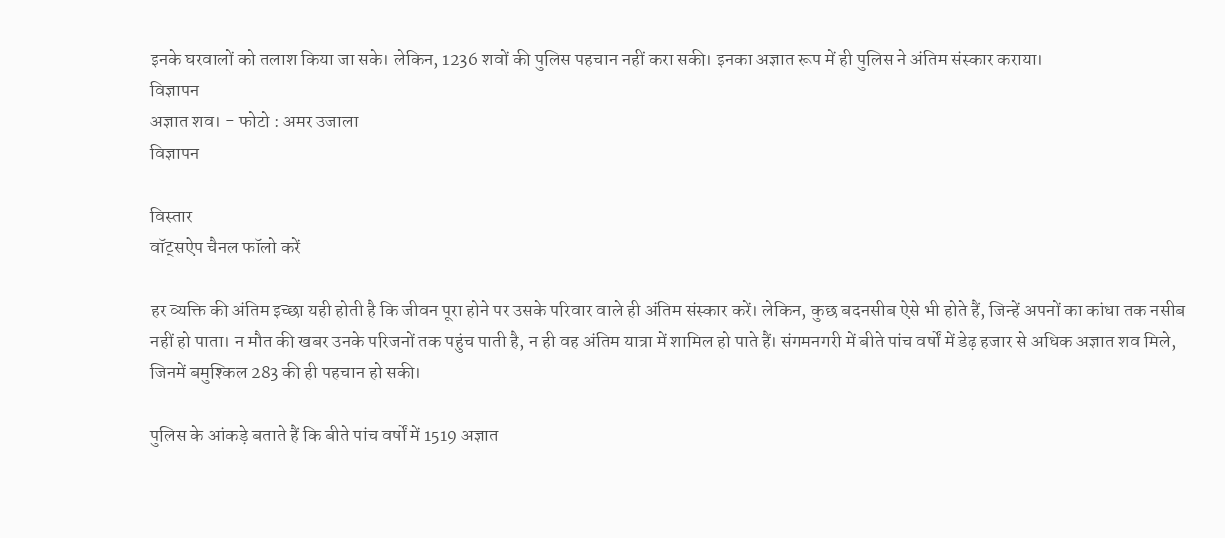इनके घरवालों को तलाश किया जा सके। लेकिन, 1236 शवों की पुलिस पहचान नहीं करा सकी। इनका अज्ञात रूप में ही पुलिस ने अंतिम संस्कार कराया।
विज्ञापन
अज्ञात शव। - फोटो : अमर उजाला
विज्ञापन

विस्तार
वॉट्सऐप चैनल फॉलो करें

हर व्यक्ति की अंतिम इच्छा यही होती है कि जीवन पूरा होने पर उसके परिवार वाले ही अंतिम संस्कार करें। लेकिन, कुछ बदनसीब ऐसे भी होते हैं, जिन्हें अपनों का कांधा तक नसीब नहीं हो पाता। न मौत की खबर उनके परिजनों तक पहुंच पाती है, न ही वह अंतिम यात्रा में शामिल हो पाते हैं। संगमनगरी में बीते पांच वर्षों में डेढ़ हजार से अधिक अज्ञात शव मिले, जिनमें बमुश्किल 283 की ही पहचान हो सकी।

पुलिस के आंकड़े बताते हैं कि बीते पांच वर्षों में 1519 अज्ञात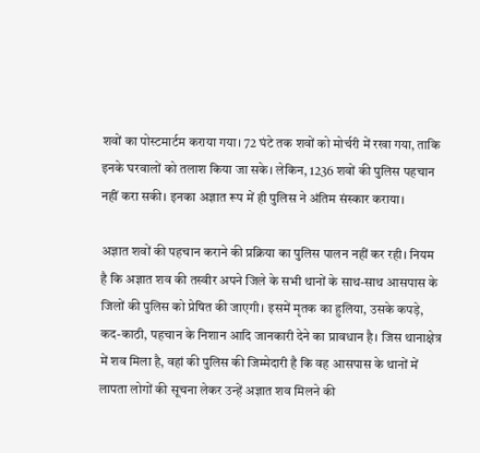शवों का पोस्टमार्टम कराया गया। 72 घंटे तक शवों को मोर्चरी में रखा गया, ताकि इनके घरवालों को तलाश किया जा सके। लेकिन, 1236 शवों की पुलिस पहचान नहीं करा सकी। इनका अज्ञात रूप में ही पुलिस ने अंतिम संस्कार कराया।

अज्ञात शवों की पहचान कराने की प्रक्रिया का पुलिस पालन नहीं कर रही। नियम है कि अज्ञात शव की तस्वीर अपने जिले के सभी थानों के साथ-साथ आसपास के जिलों की पुलिस को प्रेषित की जाएगी। इसमें मृतक का हुलिया, उसके कपड़े, कद-काठी, पहचान के निशान आदि जानकारी देने का प्रावधान है। जिस थानाक्षेत्र में शव मिला है, वहां की पुलिस की जिम्मेदारी है कि वह आसपास के थानों में लापता लोगों की सूचना लेकर उन्हें अज्ञात शव मिलने की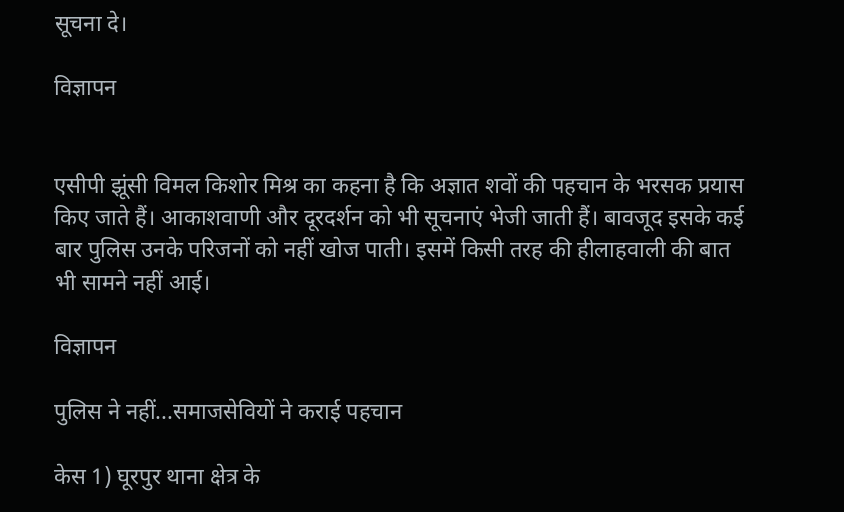सूचना दे।

विज्ञापन


एसीपी झूंसी विमल किशोर मिश्र का कहना है कि अज्ञात शवों की पहचान के भरसक प्रयास किए जाते हैं। आकाशवाणी और दूरदर्शन को भी सूचनाएं भेजी जाती हैं। बावजूद इसके कई बार पुलिस उनके परिजनों को नहीं खोज पाती। इसमें किसी तरह की हीलाहवाली की बात भी सामने नहीं आई।

विज्ञापन

पुलिस ने नहीं...समाजसेवियों ने कराई पहचान

केस 1) घूरपुर थाना क्षेत्र के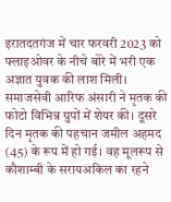इरातदतगंज में चार फरवरी 2023 को फ्लाइओवर के नीचे बोरे में भरी एक अज्ञात युवक की लाश मिली। समाजसेवी आरिफ अंसारी ने मृतक की फोटो विभिन्न ग्रुपों में शेयर की। दूसरे दिन मृतक की पहचान जमील अहमद (45) के रूप में हो गई। वह मूलरूप से कौशाम्बी के सरायअकिल का रहने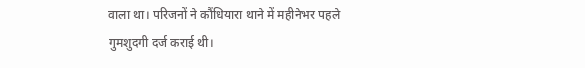वाला था। परिजनों ने कौंधियारा थाने में महीनेभर पहले गुमशुदगी दर्ज कराई थी।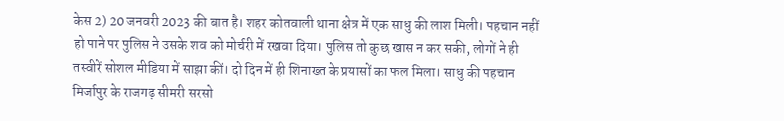केस 2) 20 जनवरी 2023 की बात है। शहर कोतवाली थाना क्षेत्र में एक साधु की लाश मिली। पहचान नहीं हो पाने पर पुलिस ने उसके शव को मोर्चरी में रखवा दिया। पुलिस तो कुछ खास न कर सकी, लोगों ने ही तस्वीरें सोशल मीडिया में साझा कीं। दो दिन में ही शिनाख्त के प्रयासों का फल मिला। साधु की पहचान मिर्जापुर के राजगढ़ सीमरी सरसो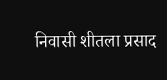निवासी शीतला प्रसाद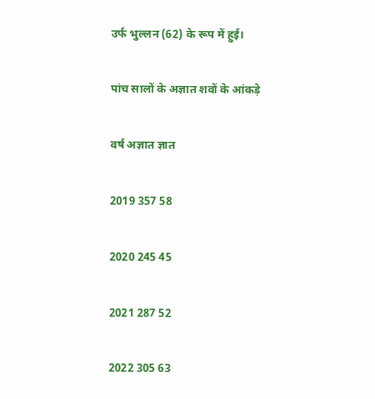उर्फ भुल्लन (62) के रूप में हुई।

पांच सालों के अज्ञात शवों के आंकड़े

वर्ष अज्ञात ज्ञात

2019 357 58

2020 245 45

2021 287 52

2022 305 63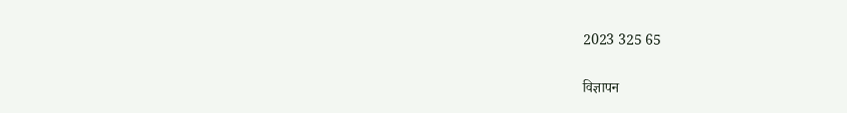2023 325 65

विज्ञापन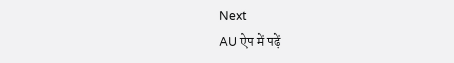Next
AU ऐप में पढ़ें